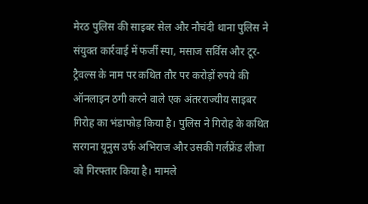मेरठ पुलिस की साइबर सेल और नौचंदी थाना पुलिस ने संयुक्त कार्रवाई में फर्जी स्पा, मसाज सर्विस और टूर-ट्रैवल्स के नाम पर कथित तौर पर करोड़ों रुपये की ऑनलाइन ठगी करने वाले एक अंतरराज्यीय साइबर गिरोह का भंडाफोड़ किया है। पुलिस ने गिरोह के कथित सरगना यूनुस उर्फ अभिराज और उसकी गर्लफ्रेंड लीजा को गिरफ्तार किया है। मामले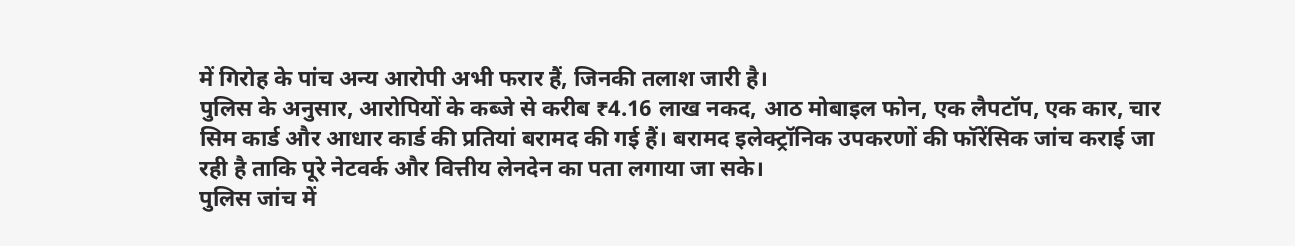में गिरोह के पांच अन्य आरोपी अभी फरार हैं, जिनकी तलाश जारी है।
पुलिस के अनुसार, आरोपियों के कब्जे से करीब ₹4.16 लाख नकद, आठ मोबाइल फोन, एक लैपटॉप, एक कार, चार सिम कार्ड और आधार कार्ड की प्रतियां बरामद की गई हैं। बरामद इलेक्ट्रॉनिक उपकरणों की फॉरेंसिक जांच कराई जा रही है ताकि पूरे नेटवर्क और वित्तीय लेनदेन का पता लगाया जा सके।
पुलिस जांच में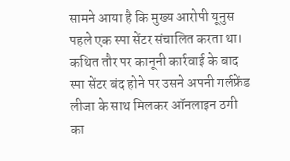सामने आया है कि मुख्य आरोपी यूनुस पहले एक स्पा सेंटर संचालित करता था। कथित तौर पर कानूनी कार्रवाई के बाद स्पा सेंटर बंद होने पर उसने अपनी गर्लफ्रेंड लीजा के साथ मिलकर ऑनलाइन ठगी का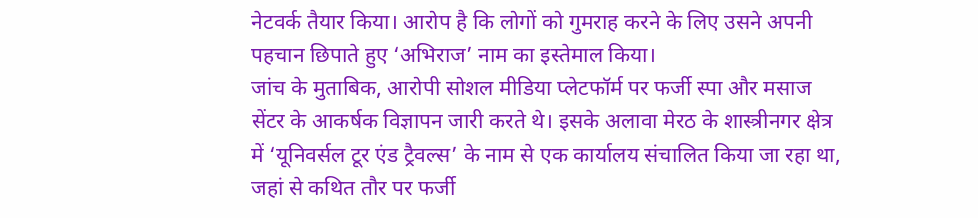नेटवर्क तैयार किया। आरोप है कि लोगों को गुमराह करने के लिए उसने अपनी पहचान छिपाते हुए ‘अभिराज’ नाम का इस्तेमाल किया।
जांच के मुताबिक, आरोपी सोशल मीडिया प्लेटफॉर्म पर फर्जी स्पा और मसाज सेंटर के आकर्षक विज्ञापन जारी करते थे। इसके अलावा मेरठ के शास्त्रीनगर क्षेत्र में ‘यूनिवर्सल टूर एंड ट्रैवल्स’ के नाम से एक कार्यालय संचालित किया जा रहा था, जहां से कथित तौर पर फर्जी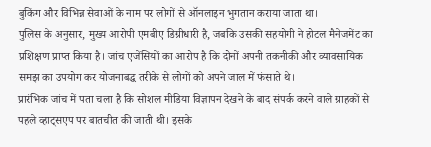बुकिंग और विभिन्न सेवाओं के नाम पर लोगों से ऑनलाइन भुगतान कराया जाता था।
पुलिस के अनुसार, मुख्य आरोपी एमबीए डिग्रीधारी है, जबकि उसकी सहयोगी ने होटल मैनेजमेंट का प्रशिक्षण प्राप्त किया है। जांच एजेंसियों का आरोप है कि दोनों अपनी तकनीकी और व्यावसायिक समझ का उपयोग कर योजनाबद्ध तरीके से लोगों को अपने जाल में फंसाते थे।
प्रारंभिक जांच में पता चला है कि सोशल मीडिया विज्ञापन देखने के बाद संपर्क करने वाले ग्राहकों से पहले व्हाट्सएप पर बातचीत की जाती थी। इसके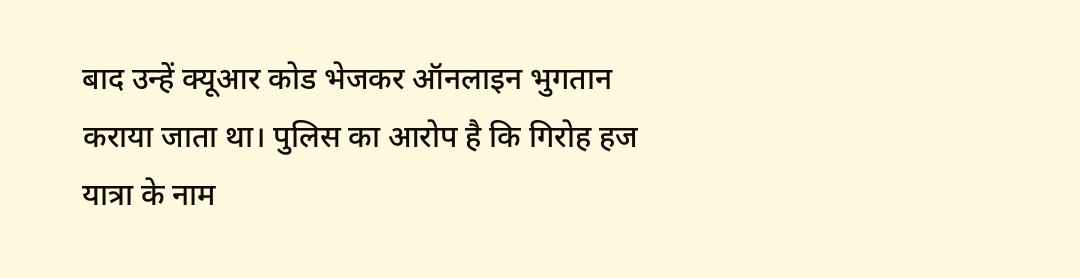बाद उन्हें क्यूआर कोड भेजकर ऑनलाइन भुगतान कराया जाता था। पुलिस का आरोप है कि गिरोह हज यात्रा के नाम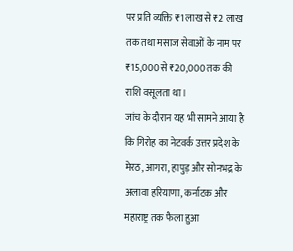पर प्रति व्यक्ति ₹1 लाख से ₹2 लाख तक तथा मसाज सेवाओं के नाम पर ₹15,000 से ₹20,000 तक की राशि वसूलता था।
जांच के दौरान यह भी सामने आया है कि गिरोह का नेटवर्क उत्तर प्रदेश के मेरठ, आगरा, हापुड़ और सोनभद्र के अलावा हरियाणा, कर्नाटक और महाराष्ट्र तक फैला हुआ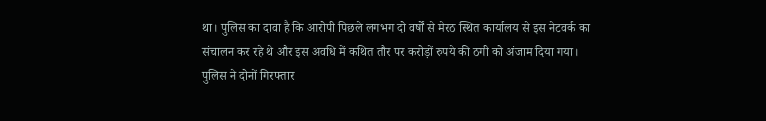था। पुलिस का दावा है कि आरोपी पिछले लगभग दो वर्षों से मेरठ स्थित कार्यालय से इस नेटवर्क का संचालन कर रहे थे और इस अवधि में कथित तौर पर करोड़ों रुपये की ठगी को अंजाम दिया गया।
पुलिस ने दोनों गिरफ्तार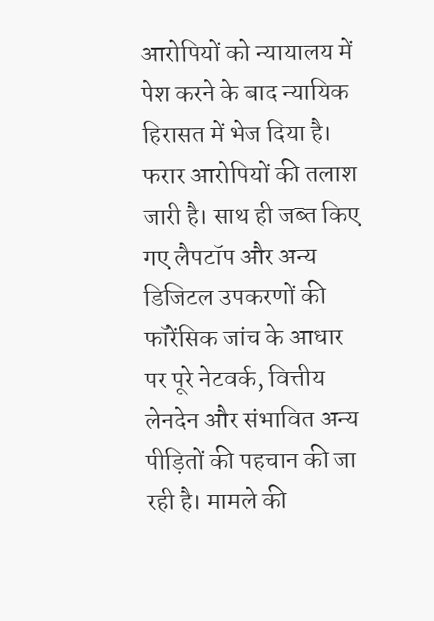आरोपियों को न्यायालय में पेश करने के बाद न्यायिक हिरासत में भेज दिया है। फरार आरोपियों की तलाश जारी है। साथ ही जब्त किए गए लैपटॉप और अन्य डिजिटल उपकरणों की फॉरेंसिक जांच के आधार पर पूरे नेटवर्क, वित्तीय लेनदेन और संभावित अन्य पीड़ितों की पहचान की जा रही है। मामले की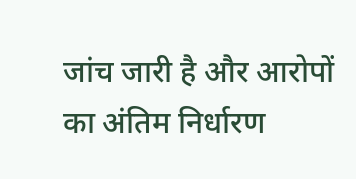जांच जारी है और आरोपों का अंतिम निर्धारण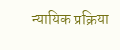न्यायिक प्रक्रिया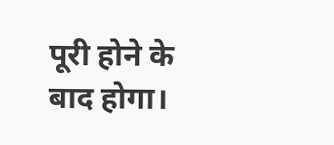पूरी होने के बाद होगा।